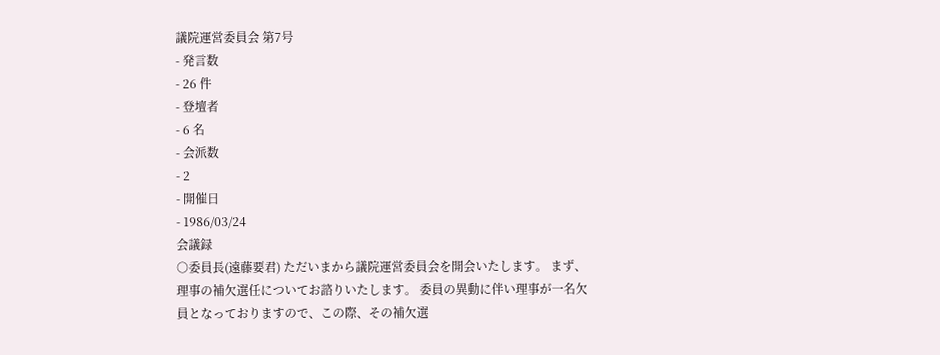議院運営委員会 第7号
- 発言数
- 26 件
- 登壇者
- 6 名
- 会派数
- 2
- 開催日
- 1986/03/24
会議録
○委員長(遠藤要君) ただいまから議院運営委員会を開会いたします。 まず、理事の補欠選任についてお諮りいたします。 委員の異動に伴い理事が一名欠員となっておりますので、この際、その補欠選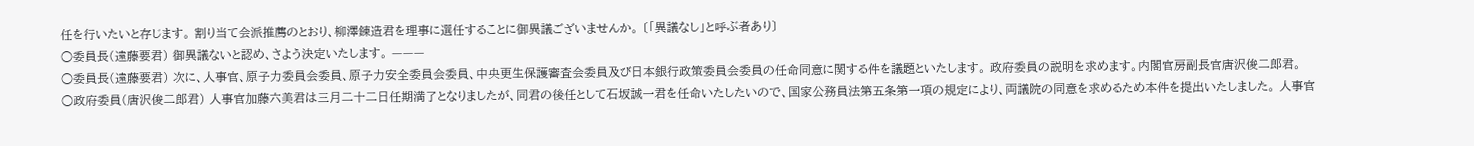任を行いたいと存じます。 割り当て会派推薦のとおり、柳澤錬造君を理事に選任することに御異議ございませんか。 〔「異議なし」と呼ぶ者あり〕
○委員長(遠藤要君) 御異議ないと認め、さよう決定いたします。 ———
○委員長(遠藤要君) 次に、人事官、原子力委員会委員、原子力安全委員会委員、中央更生保護審査会委員及び日本銀行政策委員会委員の任命同意に関する件を議題といたします。 政府委員の説明を求めます。内閣官房副長官唐沢俊二郎君。
○政府委員(唐沢俊二郎君) 人事官加藤六美君は三月二十二日任期満了となりましたが、同君の後任として石坂誠一君を任命いたしたいので、国家公務員法第五条第一項の規定により、両議院の同意を求めるため本件を提出いたしました。 人事官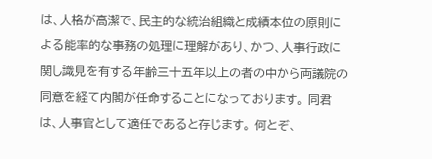は、人格が高潔で、民主的な統治組織と成績本位の原則による能率的な事務の処理に理解があり、かつ、人事行政に関し識見を有する年齢三十五年以上の者の中から両議院の同意を経て内閣が任命することになっております。 同君は、人事官として適任であると存じます。 何とぞ、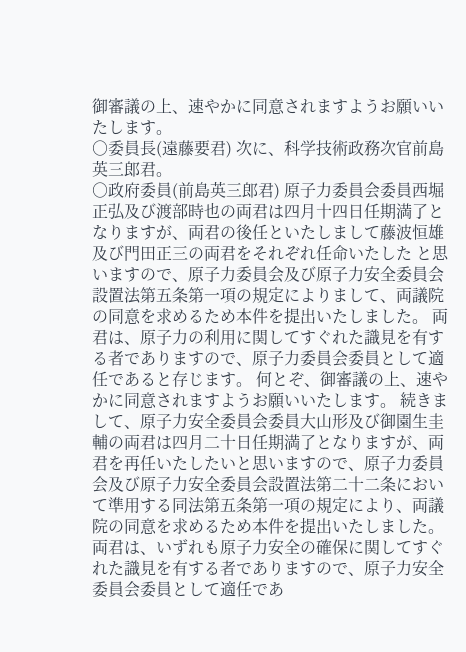御審議の上、速やかに同意されますようお願いいたします。
○委員長(遠藤要君) 次に、科学技術政務次官前島英三郎君。
○政府委員(前島英三郎君) 原子力委員会委員西堀正弘及び渡部時也の両君は四月十四日任期満了となりますが、両君の後任といたしまして藤波恒雄及び門田正三の両君をそれぞれ任命いたした と思いますので、原子力委員会及び原子力安全委員会設置法第五条第一項の規定によりまして、両議院の同意を求めるため本件を提出いたしました。 両君は、原子力の利用に関してすぐれた識見を有する者でありますので、原子力委員会委員として適任であると存じます。 何とぞ、御審議の上、速やかに同意されますようお願いいたします。 続きまして、原子力安全委員会委員大山形及び御園生圭輔の両君は四月二十日任期満了となりますが、両君を再任いたしたいと思いますので、原子力委員会及び原子力安全委員会設置法第二十二条において準用する同法第五条第一項の規定により、両議院の同意を求めるため本件を提出いたしました。 両君は、いずれも原子力安全の確保に関してすぐれた識見を有する者でありますので、原子力安全委員会委員として適任であ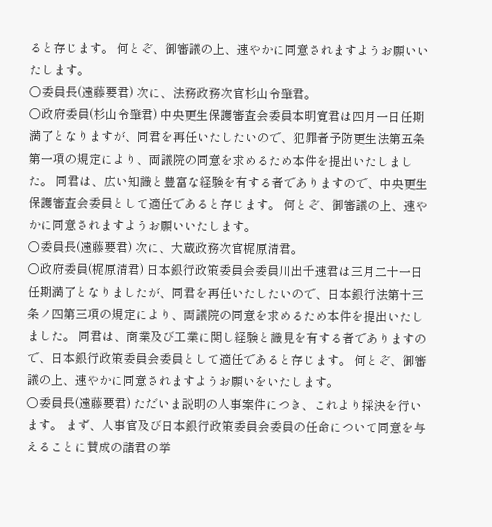ると存じます。 何とぞ、御審議の上、速やかに同意されますようお願いいたします。
○委員長(遠藤要君) 次に、法務政務次官杉山令肇君。
○政府委員(杉山令肇君) 中央更生保護審査会委員本明寛君は四月一日任期満了となりますが、同君を再任いたしたいので、犯罪者予防更生法第五条第一項の規定により、両議院の同意を求めるため本件を提出いたしました。 同君は、広い知識と豊富な経験を有する者でありますので、中央更生保護審査会委員として適任であると存じます。 何とぞ、御審議の上、速やかに同意されますようお願いいたします。
○委員長(遠藤要君) 次に、大蔵政務次官梶原清君。
○政府委員(梶原清君) 日本銀行政策委員会委員川出千速君は三月二十一日任期満了となりましたが、同君を再任いたしたいので、日本銀行法第十三条ノ四第三項の規定により、両議院の同意を求めるため本件を提出いたしました。 同君は、商業及び工業に関し経験と識見を有する者でありますので、日本銀行政策委員会委員として適任であると存じます。 何とぞ、御審議の上、速やかに同意されますようお願いをいたします。
○委員長(遠藤要君) ただいま説明の人事案件につき、これより採決を行います。 まず、人事官及び日本銀行政策委員会委員の任命について同意を与えることに賛成の諸君の挙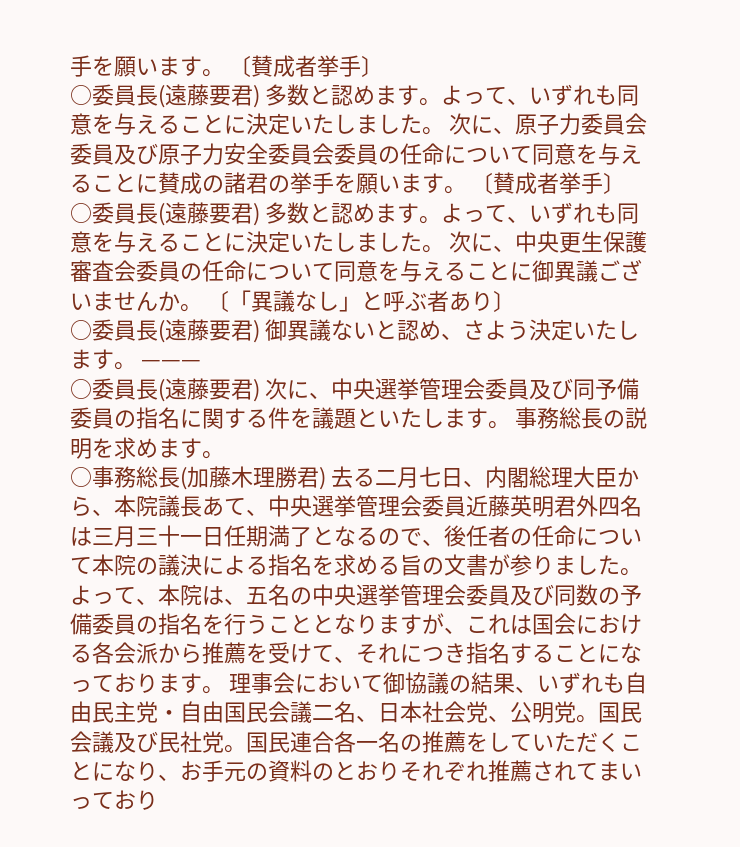手を願います。 〔賛成者挙手〕
○委員長(遠藤要君) 多数と認めます。よって、いずれも同意を与えることに決定いたしました。 次に、原子力委員会委員及び原子力安全委員会委員の任命について同意を与えることに賛成の諸君の挙手を願います。 〔賛成者挙手〕
○委員長(遠藤要君) 多数と認めます。よって、いずれも同意を与えることに決定いたしました。 次に、中央更生保護審査会委員の任命について同意を与えることに御異議ございませんか。 〔「異議なし」と呼ぶ者あり〕
○委員長(遠藤要君) 御異議ないと認め、さよう決定いたします。 ———
○委員長(遠藤要君) 次に、中央選挙管理会委員及び同予備委員の指名に関する件を議題といたします。 事務総長の説明を求めます。
○事務総長(加藤木理勝君) 去る二月七日、内閣総理大臣から、本院議長あて、中央選挙管理会委員近藤英明君外四名は三月三十一日任期満了となるので、後任者の任命について本院の議決による指名を求める旨の文書が参りました。 よって、本院は、五名の中央選挙管理会委員及び同数の予備委員の指名を行うこととなりますが、これは国会における各会派から推薦を受けて、それにつき指名することになっております。 理事会において御協議の結果、いずれも自由民主党・自由国民会議二名、日本社会党、公明党。国民会議及び民社党。国民連合各一名の推薦をしていただくことになり、お手元の資料のとおりそれぞれ推薦されてまいっており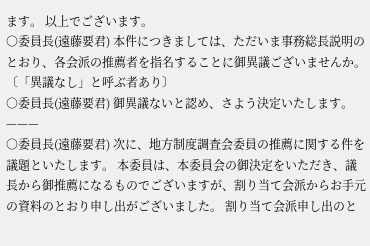ます。 以上でございます。
○委員長(遠藤要君) 本件につきましては、ただいま事務総長説明のとおり、各会派の推薦者を指名することに御異議ございませんか。 〔「異議なし」と呼ぶ者あり〕
○委員長(遠藤要君) 御異議ないと認め、さよう決定いたします。 ———
○委員長(遠藤要君) 次に、地方制度調査会委員の推薦に関する件を議題といたします。 本委員は、本委員会の御決定をいただき、議長から御推薦になるものでございますが、割り当て会派からお手元の資料のとおり申し出がございました。 割り当て会派申し出のと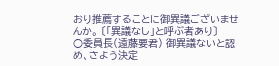おり推薦することに御異議ございませんか。 〔「異議なし」と呼ぶ者あり〕
○委員長(遠藤要君) 御異議ないと認め、さよう決定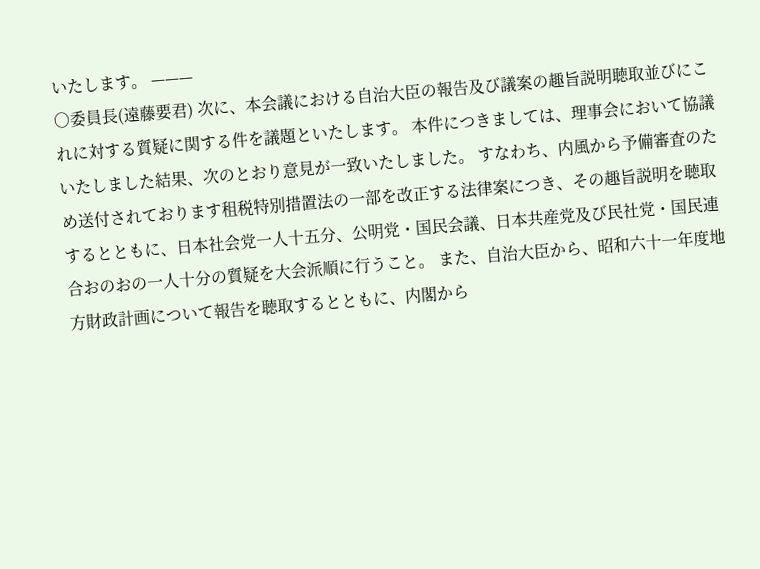いたします。 ———
○委員長(遠藤要君) 次に、本会議における自治大臣の報告及び議案の趣旨説明聴取並びにこれに対する質疑に関する件を議題といたします。 本件につきましては、理事会において協議いたしました結果、次のとおり意見が一致いたしました。 すなわち、内風から予備審査のため送付されております租税特別措置法の一部を改正する法律案につき、その趣旨説明を聴取するとともに、日本社会党一人十五分、公明党・国民会議、日本共産党及び民社党・国民連合おのおの一人十分の質疑を大会派順に行うこと。 また、自治大臣から、昭和六十一年度地方財政計画について報告を聴取するとともに、内閣から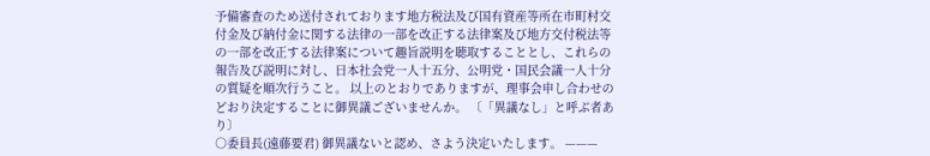予備審査のため送付されております地方税法及び国有資産等所在市町村交付金及び納付金に関する法律の一部を改正する法律案及び地方交付税法等の一部を改正する法律案について趣旨説明を聴取することとし、これらの報告及び説明に対し、日本社会党一人十五分、公明党・国民会議一人十分の質疑を順次行うこと。 以上のとおりでありますが、理事会申し合わせのどおり決定することに御異議ございませんか。 〔「異議なし」と呼ぶ者あり〕
○委員長(遠藤要君) 御異議ないと認め、さよう決定いたします。 ———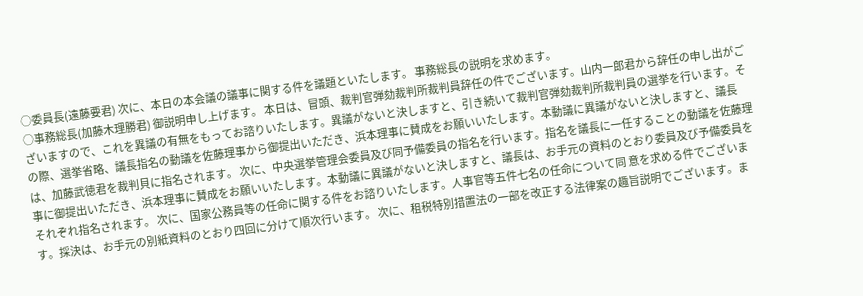○委員長(遠藤要君) 次に、本日の本会議の議事に関する件を議題といたします。 事務総長の説明を求めます。
○事務総長(加藤木理勝君) 御説明申し上げます。 本日は、冒頭、裁判官弾劾裁判所裁判員辞任の件でございます。山内一郎君から辞任の申し出がございますので、これを異議の有無をもってお諮りいたします。異議がないと決しますと、引き続いて裁判官弾劾裁判所裁判員の選挙を行います。その際、選挙省略、議長指名の動議を佐藤理事から御提出いただき、浜本理事に賛成をお願いいたします。本動議に異議がないと決しますと、議長は、加藤武徳君を裁判貝に指名されます。 次に、中央選挙管理会委員及び同予備委員の指名を行います。指名を議長に一任することの動議を佐藤理事に御提出いただき、浜本理事に賛成をお願いいたします。本動議に異議がないと決しますと、議長は、お手元の資料のとおり委員及び予備委員をそれぞれ指名されます。 次に、国家公務員等の任命に関する件をお諮りいたします。人事官等五件七名の任命について同 意を求める件でございます。採決は、お手元の別紙資料のとおり四回に分けて順次行います。 次に、租税特別措置法の一部を改正する法律案の趣旨説明でございます。ま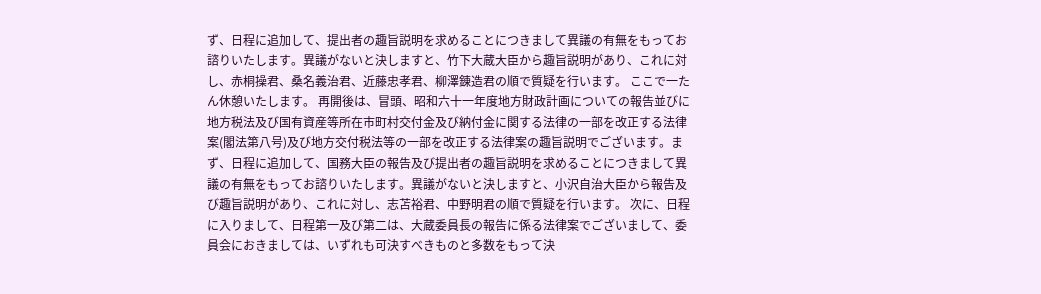ず、日程に追加して、提出者の趣旨説明を求めることにつきまして異議の有無をもってお諮りいたします。異議がないと決しますと、竹下大蔵大臣から趣旨説明があり、これに対し、赤桐操君、桑名義治君、近藤忠孝君、柳澤錬造君の順で質疑を行います。 ここで一たん休憩いたします。 再開後は、冒頭、昭和六十一年度地方財政計画についての報告並びに地方税法及び国有資産等所在市町村交付金及び納付金に関する法律の一部を改正する法律案(閣法第八号)及び地方交付税法等の一部を改正する法律案の趣旨説明でございます。まず、日程に追加して、国務大臣の報告及び提出者の趣旨説明を求めることにつきまして異議の有無をもってお諮りいたします。異議がないと決しますと、小沢自治大臣から報告及び趣旨説明があり、これに対し、志苫裕君、中野明君の順で質疑を行います。 次に、日程に入りまして、日程第一及び第二は、大蔵委員長の報告に係る法律案でございまして、委員会におきましては、いずれも可決すべきものと多数をもって決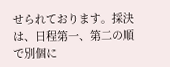せられております。採決は、日程第一、第二の順で別個に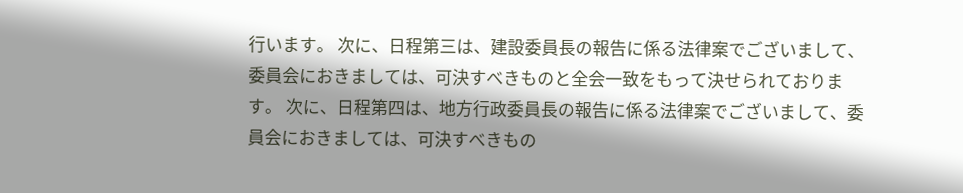行います。 次に、日程第三は、建設委員長の報告に係る法律案でございまして、委員会におきましては、可決すべきものと全会一致をもって決せられております。 次に、日程第四は、地方行政委員長の報告に係る法律案でございまして、委員会におきましては、可決すべきもの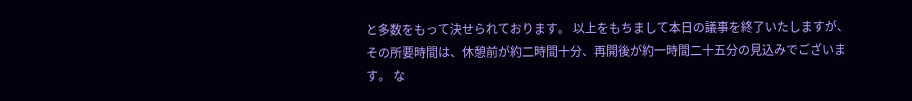と多数をもって決せられております。 以上をもちまして本日の議事を終了いたしますが、その所要時間は、休憩前が約二時間十分、再開後が約一時間二十五分の見込みでございます。 な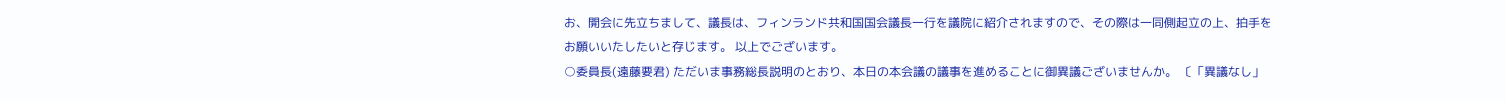お、開会に先立ちまして、議長は、フィンランド共和国国会議長一行を議院に紹介されますので、その際は一同側起立の上、拍手をお願いいたしたいと存じます。 以上でございます。
○委員長(遠藤要君) ただいま事務総長説明のとおり、本日の本会議の議事を進めることに御異議ございませんか。 〔「異議なし」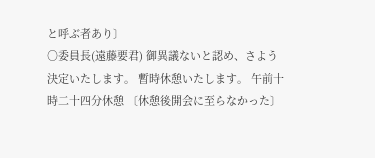と呼ぶ者あり〕
○委員長(遠藤要君) 御異議ないと認め、さよう決定いたします。 暫時休憩いたします。 午前十時二十四分休憩 〔休憩後開会に至らなかった〕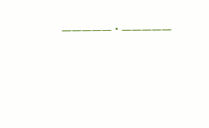—————・—————